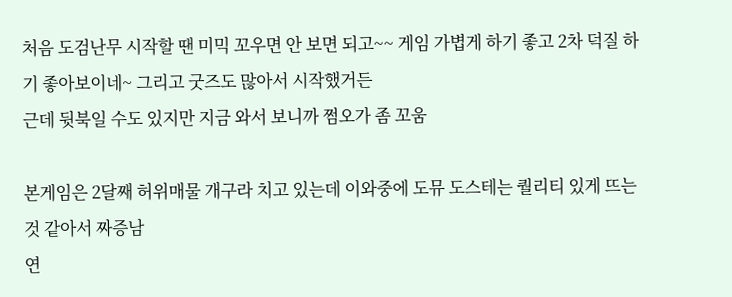처음 도검난무 시작할 땐 미믹 꼬우면 안 보면 되고~~ 게임 가볍게 하기 좋고 2차 덕질 하기 좋아보이네~ 그리고 굿즈도 많아서 시작했거든
근데 뒷북일 수도 있지만 지금 와서 보니까 쩜오가 좀 꼬움

본게임은 2달째 허위매물 개구라 치고 있는데 이와중에 도뮤 도스테는 퀄리티 있게 뜨는 것 같아서 짜증남
연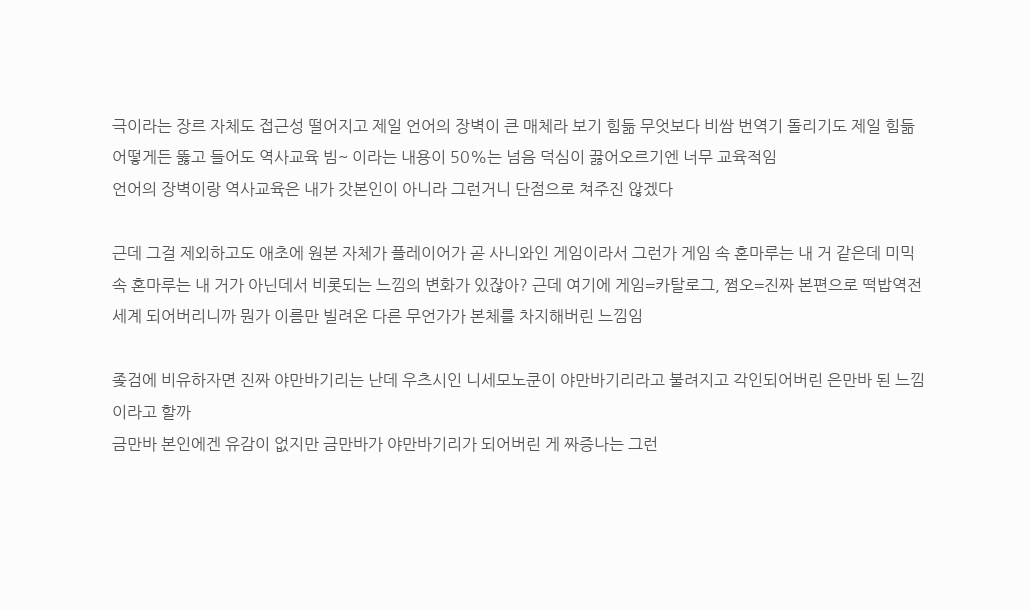극이라는 장르 자체도 접근성 떨어지고 제일 언어의 장벽이 큰 매체라 보기 힘듦 무엇보다 비쌈 번역기 돌리기도 제일 힘듦
어떻게든 뚫고 들어도 역사교육 빔~ 이라는 내용이 50%는 넘음 덕심이 끓어오르기엔 너무 교육적임
언어의 장벽이랑 역사교육은 내가 갓본인이 아니라 그런거니 단점으로 쳐주진 않겠다

근데 그걸 제외하고도 애초에 원본 자체가 플레이어가 곧 사니와인 게임이라서 그런가 게임 속 혼마루는 내 거 같은데 미믹 속 혼마루는 내 거가 아닌데서 비롯되는 느낌의 변화가 있잖아? 근데 여기에 게임=카탈로그, 쩜오=진짜 본편으로 떡밥역전세계 되어버리니까 뭔가 이름만 빌려온 다른 무언가가 본체를 차지해버린 느낌임

좆검에 비유하자면 진짜 야만바기리는 난데 우츠시인 니세모노쿤이 야만바기리라고 불려지고 각인되어버린 은만바 된 느낌이라고 할까
금만바 본인에겐 유감이 없지만 금만바가 야만바기리가 되어버린 게 짜증나는 그런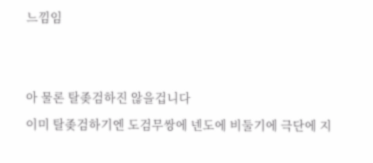느낌임


아 물론 탈좆검하진 않을겁니다
이미 탈좆검하기엔 도검무쌍에 넨도에 비둘기에 극단에 지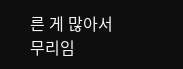른 게 많아서 무리임